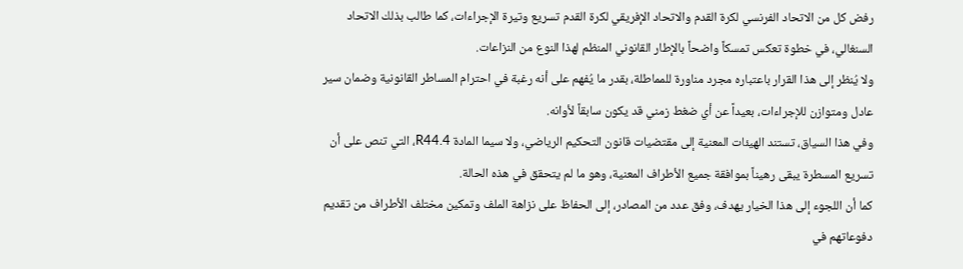رفض كل من الاتحاد الفرنسي لكرة القدم والاتحاد الإفريقي لكرة القدم تسريع وتيرة الإجراءات، كما طالب بذلك الاتحاد السنغالي، في خطوة تعكس تمسكاً واضحاً بالإطار القانوني المنظم لهذا النوع من النزاعات.
ولا يُنظر إلى هذا القرار باعتباره مجرد مناورة للمماطلة، بقدر ما يُفهم على أنه رغبة في احترام المساطر القانونية وضمان سير عادل ومتوازن للإجراءات، بعيداً عن أي ضغط زمني قد يكون سابقاً لأوانه.
وفي هذا السياق، تستند الهيئات المعنية إلى مقتضيات قانون التحكيم الرياضي، ولا سيما المادة R44.4، التي تنص على أن تسريع المسطرة يبقى رهيناً بموافقة جميع الأطراف المعنية، وهو ما لم يتحقق في هذه الحالة.
كما أن اللجوء إلى هذا الخيار يهدف، وفق عدد من المصادر، إلى الحفاظ على نزاهة الملف وتمكين مختلف الأطراف من تقديم دفوعاتهم في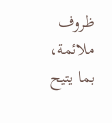ظروف ملائمة، بما يتيح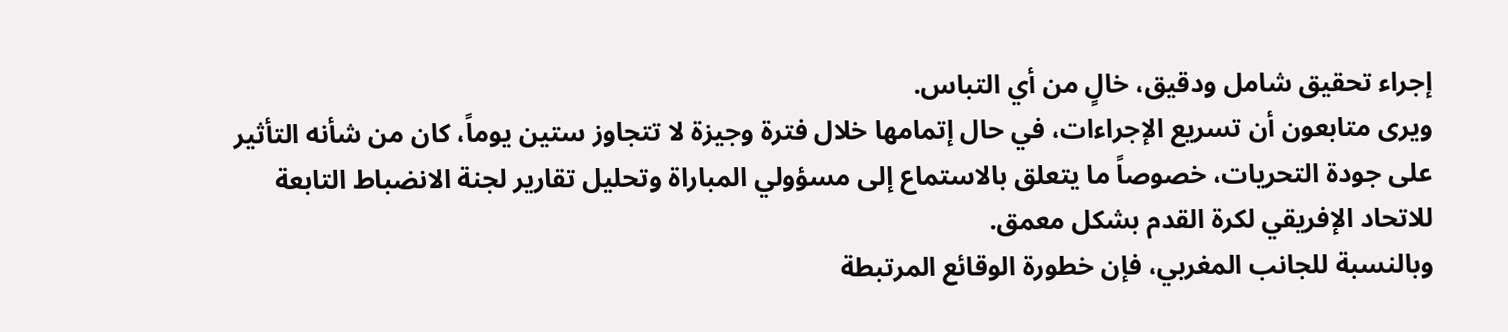إجراء تحقيق شامل ودقيق، خالٍ من أي التباس.
ويرى متابعون أن تسريع الإجراءات، في حال إتمامها خلال فترة وجيزة لا تتجاوز ستين يوماً، كان من شأنه التأثير على جودة التحريات، خصوصاً ما يتعلق بالاستماع إلى مسؤولي المباراة وتحليل تقارير لجنة الانضباط التابعة للاتحاد الإفريقي لكرة القدم بشكل معمق.
وبالنسبة للجانب المغربي، فإن خطورة الوقائع المرتبطة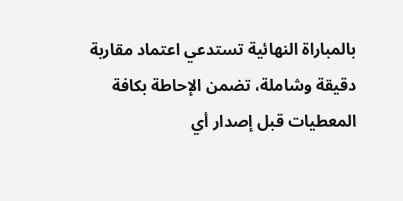بالمباراة النهائية تستدعي اعتماد مقاربة دقيقة وشاملة، تضمن الإحاطة بكافة المعطيات قبل إصدار أي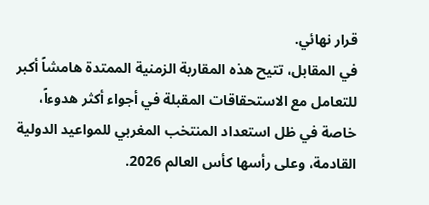قرار نهائي.
في المقابل، تتيح هذه المقاربة الزمنية الممتدة هامشاً أكبر للتعامل مع الاستحقاقات المقبلة في أجواء أكثر هدوءاً، خاصة في ظل استعداد المنتخب المغربي للمواعيد الدولية القادمة، وعلى رأسها كأس العالم 2026.